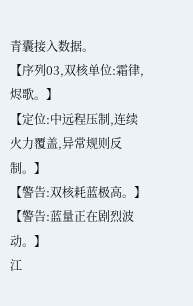青囊接入数据。
【序列03,双核单位:霜律,烬歌。】
【定位:中远程压制,连续火力覆盖,异常规则反制。】
【警告:双核耗蓝极高。】
【警告:蓝量正在剧烈波动。】
江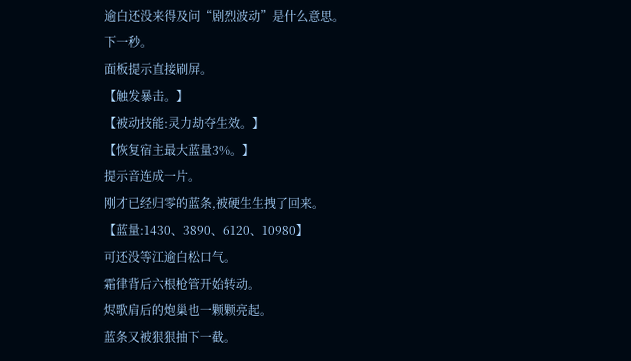逾白还没来得及问“剧烈波动”是什么意思。
下一秒。
面板提示直接刷屏。
【触发暴击。】
【被动技能:灵力劫夺生效。】
【恢复宿主最大蓝量3%。】
提示音连成一片。
刚才已经归零的蓝条,被硬生生拽了回来。
【蓝量:1430、3890、6120、10980】
可还没等江逾白松口气。
霜律背后六根枪管开始转动。
烬歌肩后的炮巢也一颗颗亮起。
蓝条又被狠狠抽下一截。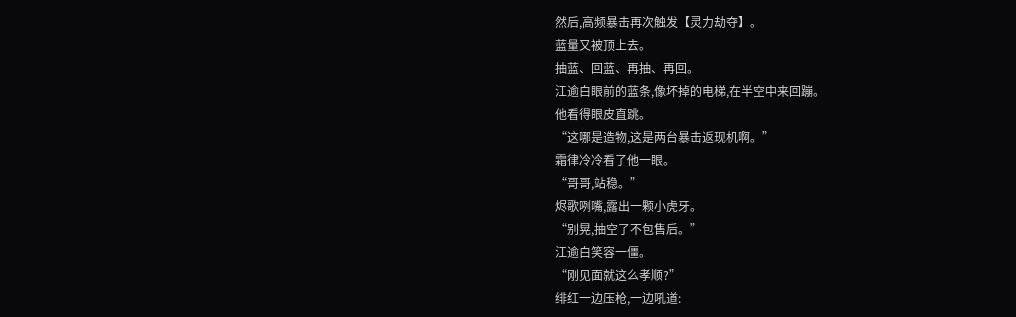然后,高频暴击再次触发【灵力劫夺】。
蓝量又被顶上去。
抽蓝、回蓝、再抽、再回。
江逾白眼前的蓝条,像坏掉的电梯,在半空中来回蹦。
他看得眼皮直跳。
“这哪是造物,这是两台暴击返现机啊。”
霜律冷冷看了他一眼。
“哥哥,站稳。”
烬歌咧嘴,露出一颗小虎牙。
“别晃,抽空了不包售后。”
江逾白笑容一僵。
“刚见面就这么孝顺?”
绯红一边压枪,一边吼道: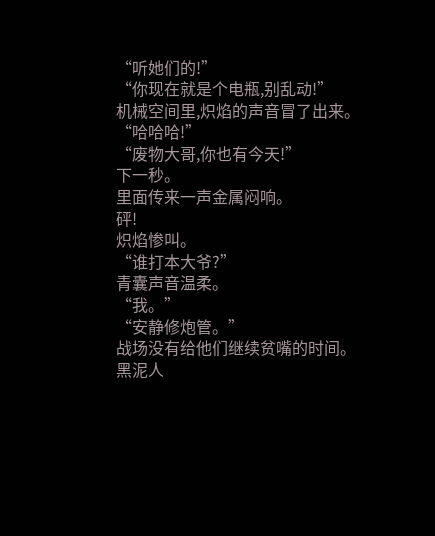“听她们的!”
“你现在就是个电瓶,别乱动!”
机械空间里,炽焰的声音冒了出来。
“哈哈哈!”
“废物大哥,你也有今天!”
下一秒。
里面传来一声金属闷响。
砰!
炽焰惨叫。
“谁打本大爷?”
青囊声音温柔。
“我。”
“安静修炮管。”
战场没有给他们继续贫嘴的时间。
黑泥人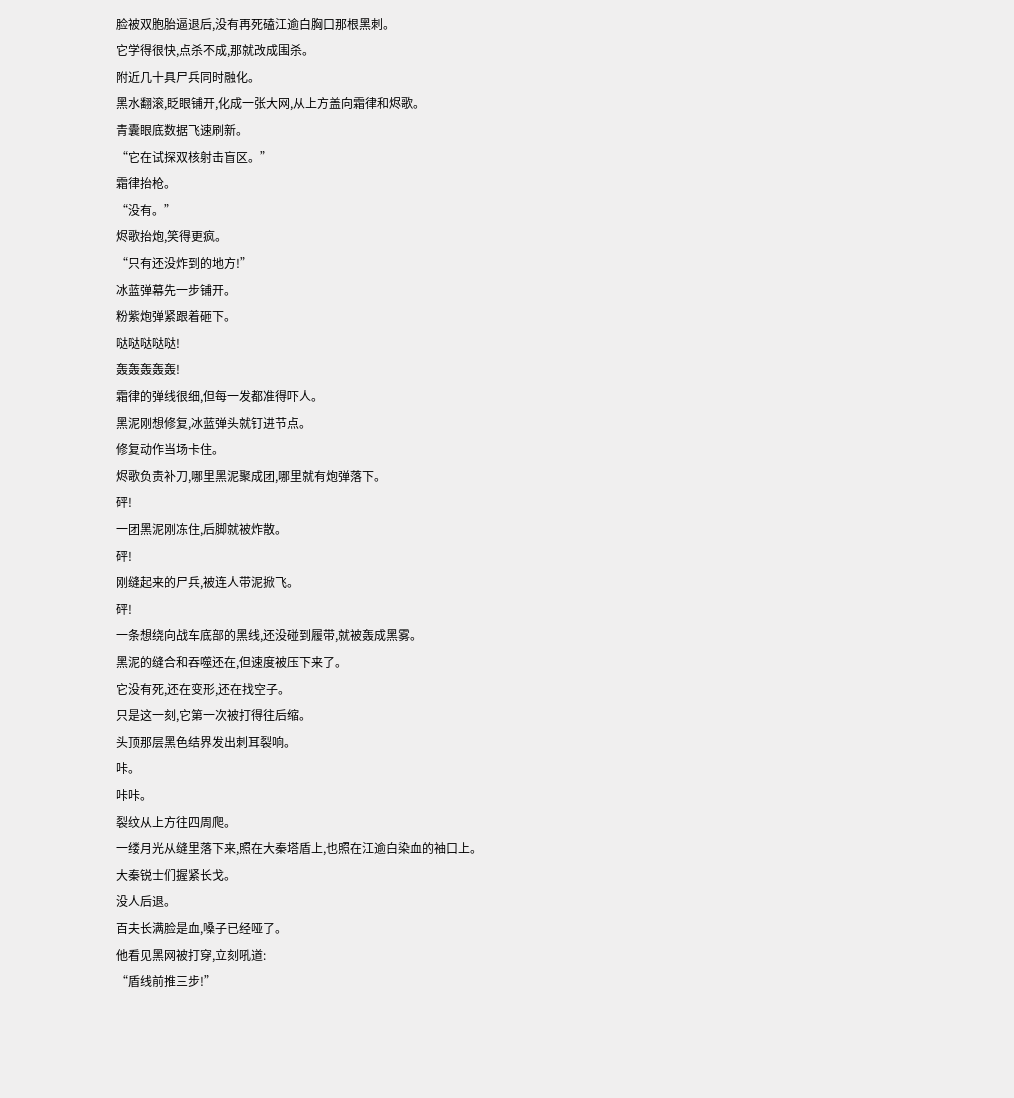脸被双胞胎逼退后,没有再死磕江逾白胸口那根黑刺。
它学得很快,点杀不成,那就改成围杀。
附近几十具尸兵同时融化。
黑水翻滚,眨眼铺开,化成一张大网,从上方盖向霜律和烬歌。
青囊眼底数据飞速刷新。
“它在试探双核射击盲区。”
霜律抬枪。
“没有。”
烬歌抬炮,笑得更疯。
“只有还没炸到的地方!”
冰蓝弹幕先一步铺开。
粉紫炮弹紧跟着砸下。
哒哒哒哒哒!
轰轰轰轰轰!
霜律的弹线很细,但每一发都准得吓人。
黑泥刚想修复,冰蓝弹头就钉进节点。
修复动作当场卡住。
烬歌负责补刀,哪里黑泥聚成团,哪里就有炮弹落下。
砰!
一团黑泥刚冻住,后脚就被炸散。
砰!
刚缝起来的尸兵,被连人带泥掀飞。
砰!
一条想绕向战车底部的黑线,还没碰到履带,就被轰成黑雾。
黑泥的缝合和吞噬还在,但速度被压下来了。
它没有死,还在变形,还在找空子。
只是这一刻,它第一次被打得往后缩。
头顶那层黑色结界发出刺耳裂响。
咔。
咔咔。
裂纹从上方往四周爬。
一缕月光从缝里落下来,照在大秦塔盾上,也照在江逾白染血的袖口上。
大秦锐士们握紧长戈。
没人后退。
百夫长满脸是血,嗓子已经哑了。
他看见黑网被打穿,立刻吼道:
“盾线前推三步!”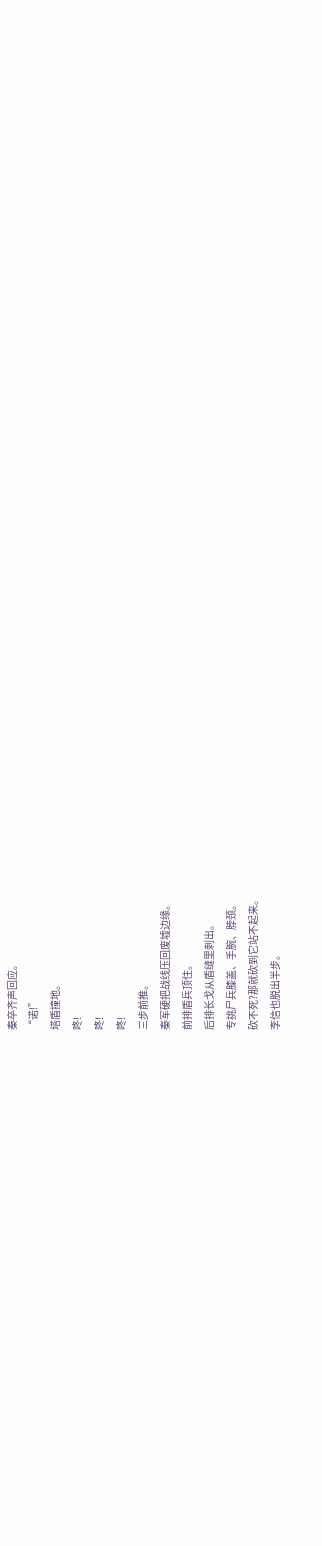秦卒齐声回应。
“诺!”
塔盾撞地。
咚!
咚!
咚!
三步前推。
秦军硬把战线压回废墟边缘。
前排盾兵顶住。
后排长戈从盾缝里刺出。
专挑尸兵膝盖、手腕、脖颈。
砍不死?那就砍到它站不起来。
李信也脱出半步。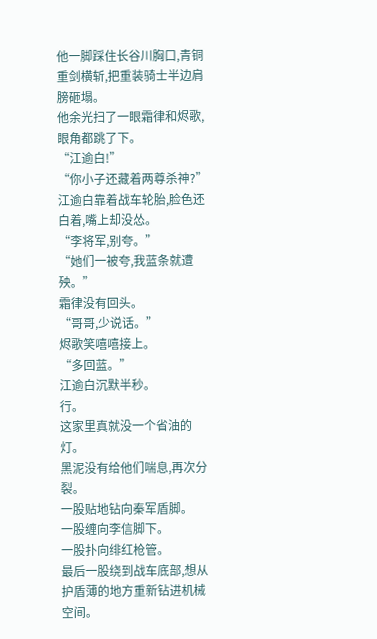他一脚踩住长谷川胸口,青铜重剑横斩,把重装骑士半边肩膀砸塌。
他余光扫了一眼霜律和烬歌,眼角都跳了下。
“江逾白!”
“你小子还藏着两尊杀神?”
江逾白靠着战车轮胎,脸色还白着,嘴上却没怂。
“李将军,别夸。”
“她们一被夸,我蓝条就遭殃。”
霜律没有回头。
“哥哥,少说话。”
烬歌笑嘻嘻接上。
“多回蓝。”
江逾白沉默半秒。
行。
这家里真就没一个省油的灯。
黑泥没有给他们喘息,再次分裂。
一股贴地钻向秦军盾脚。
一股缠向李信脚下。
一股扑向绯红枪管。
最后一股绕到战车底部,想从护盾薄的地方重新钻进机械空间。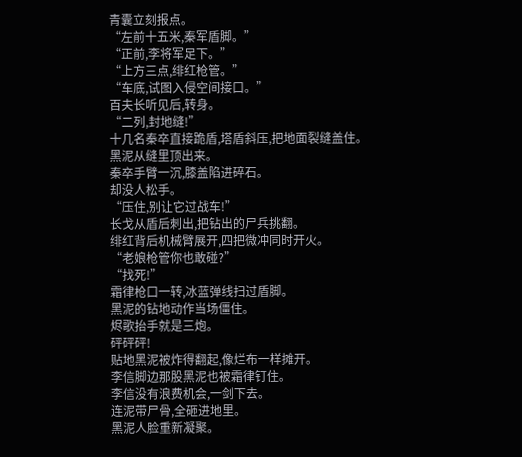青囊立刻报点。
“左前十五米,秦军盾脚。”
“正前,李将军足下。”
“上方三点,绯红枪管。”
“车底,试图入侵空间接口。”
百夫长听见后,转身。
“二列,封地缝!”
十几名秦卒直接跪盾,塔盾斜压,把地面裂缝盖住。
黑泥从缝里顶出来。
秦卒手臂一沉,膝盖陷进碎石。
却没人松手。
“压住,别让它过战车!”
长戈从盾后刺出,把钻出的尸兵挑翻。
绯红背后机械臂展开,四把微冲同时开火。
“老娘枪管你也敢碰?”
“找死!”
霜律枪口一转,冰蓝弹线扫过盾脚。
黑泥的钻地动作当场僵住。
烬歌抬手就是三炮。
砰砰砰!
贴地黑泥被炸得翻起,像烂布一样摊开。
李信脚边那股黑泥也被霜律钉住。
李信没有浪费机会,一剑下去。
连泥带尸骨,全砸进地里。
黑泥人脸重新凝聚。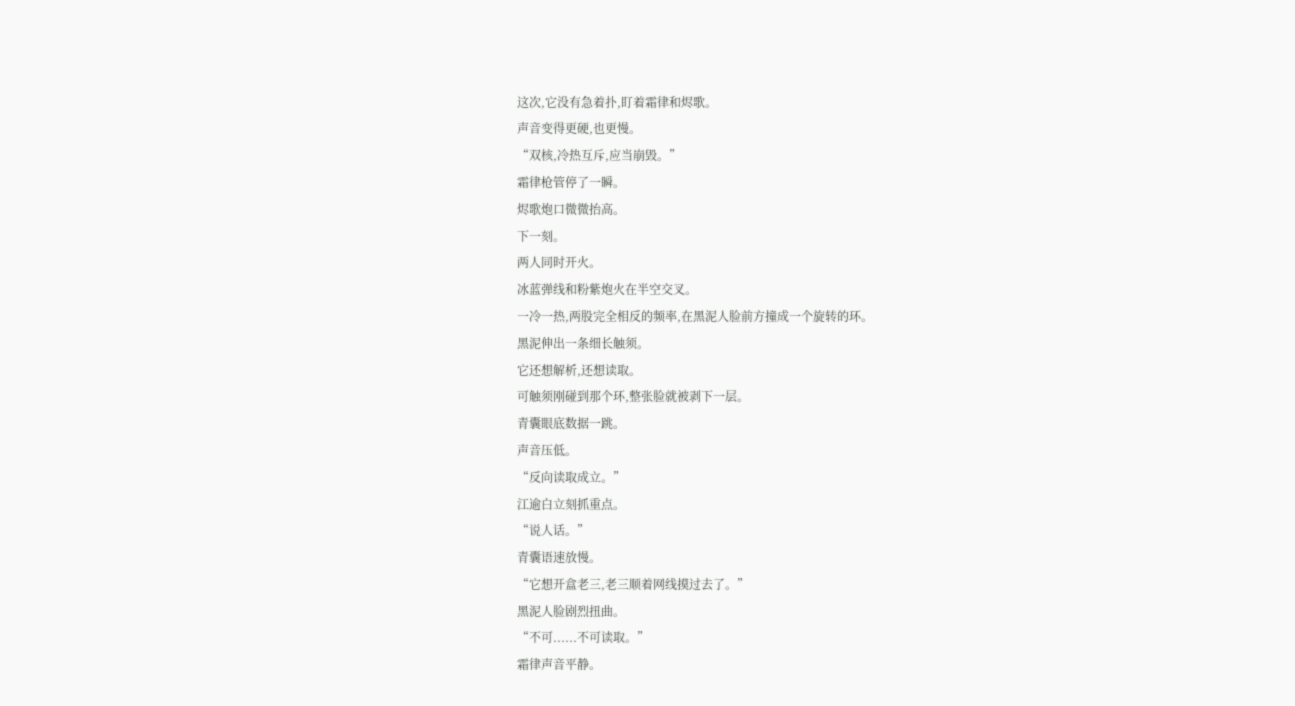这次,它没有急着扑,盯着霜律和烬歌。
声音变得更硬,也更慢。
“双核,冷热互斥,应当崩毁。”
霜律枪管停了一瞬。
烬歌炮口微微抬高。
下一刻。
两人同时开火。
冰蓝弹线和粉紫炮火在半空交叉。
一冷一热,两股完全相反的频率,在黑泥人脸前方撞成一个旋转的环。
黑泥伸出一条细长触须。
它还想解析,还想读取。
可触须刚碰到那个环,整张脸就被剥下一层。
青囊眼底数据一跳。
声音压低。
“反向读取成立。”
江逾白立刻抓重点。
“说人话。”
青囊语速放慢。
“它想开盒老三,老三顺着网线摸过去了。”
黑泥人脸剧烈扭曲。
“不可......不可读取。”
霜律声音平静。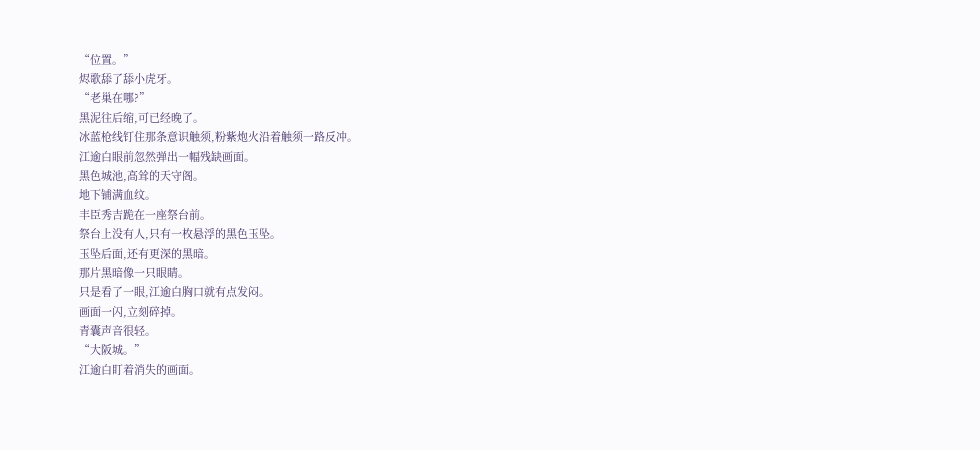“位置。”
烬歌舔了舔小虎牙。
“老巢在哪?”
黑泥往后缩,可已经晚了。
冰蓝枪线钉住那条意识触须,粉紫炮火沿着触须一路反冲。
江逾白眼前忽然弹出一幅残缺画面。
黑色城池,高耸的天守阁。
地下铺满血纹。
丰臣秀吉跪在一座祭台前。
祭台上没有人,只有一枚悬浮的黑色玉坠。
玉坠后面,还有更深的黑暗。
那片黑暗像一只眼睛。
只是看了一眼,江逾白胸口就有点发闷。
画面一闪,立刻碎掉。
青囊声音很轻。
“大阪城。”
江逾白盯着消失的画面。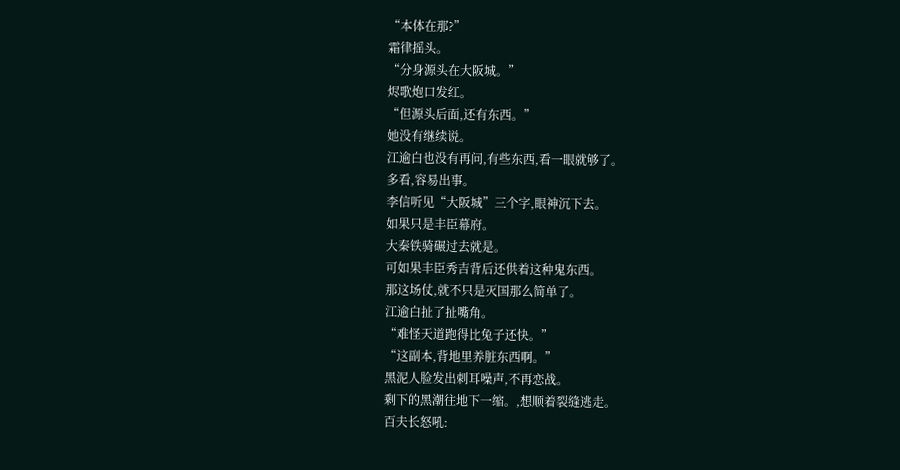“本体在那?”
霜律摇头。
“分身源头在大阪城。”
烬歌炮口发红。
“但源头后面,还有东西。”
她没有继续说。
江逾白也没有再问,有些东西,看一眼就够了。
多看,容易出事。
李信听见“大阪城”三个字,眼神沉下去。
如果只是丰臣幕府。
大秦铁骑碾过去就是。
可如果丰臣秀吉背后还供着这种鬼东西。
那这场仗,就不只是灭国那么简单了。
江逾白扯了扯嘴角。
“难怪天道跑得比兔子还快。”
“这副本,背地里养脏东西啊。”
黑泥人脸发出刺耳噪声,不再恋战。
剩下的黑潮往地下一缩。,想顺着裂缝逃走。
百夫长怒吼: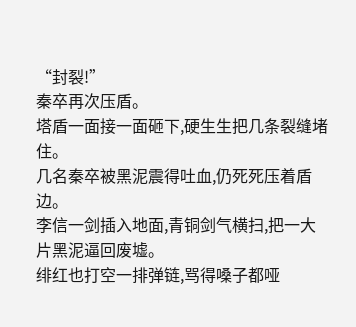“封裂!”
秦卒再次压盾。
塔盾一面接一面砸下,硬生生把几条裂缝堵住。
几名秦卒被黑泥震得吐血,仍死死压着盾边。
李信一剑插入地面,青铜剑气横扫,把一大片黑泥逼回废墟。
绯红也打空一排弹链,骂得嗓子都哑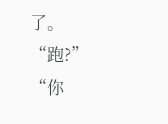了。
“跑?”
“你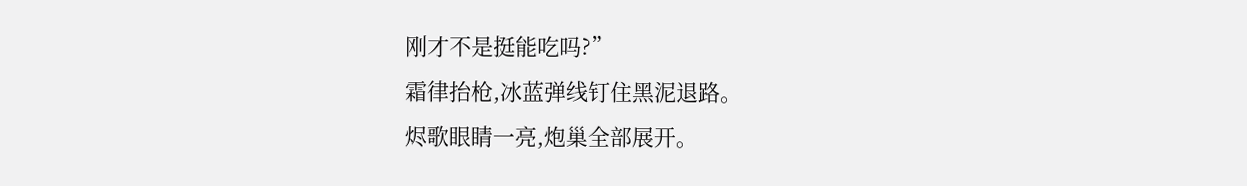刚才不是挺能吃吗?”
霜律抬枪,冰蓝弹线钉住黑泥退路。
烬歌眼睛一亮,炮巢全部展开。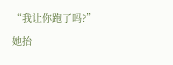“我让你跑了吗?”
她抬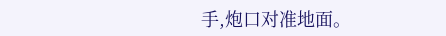手,炮口对准地面。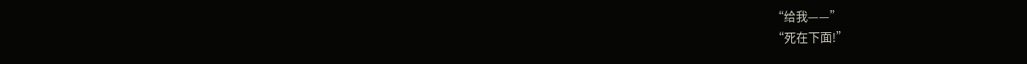“给我——”
“死在下面!”